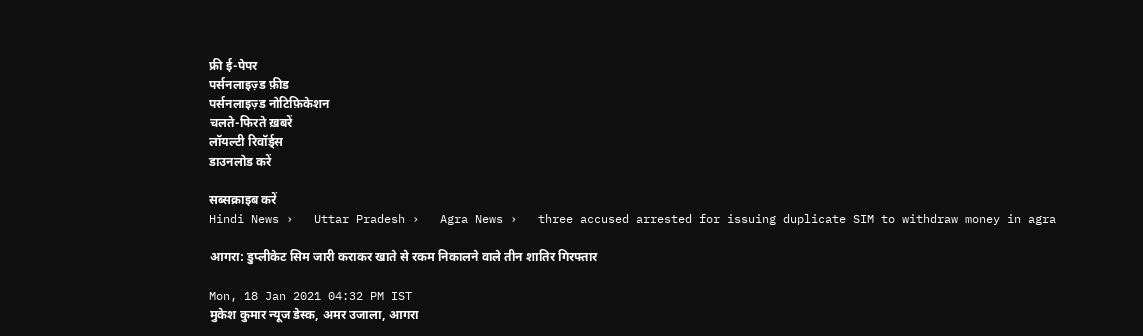फ्री ई-पेपर
पर्सनलाइज़्ड फ़ीड
पर्सनलाइज़्ड नोटिफ़िकेशन
चलते-फिरते ख़बरें
लॉयल्टी रिवॉर्ड्स
डाउनलोड करें

सब्सक्राइब करें
Hindi News ›   Uttar Pradesh ›   Agra News ›   three accused arrested for issuing duplicate SIM to withdraw money in agra

आगरा: डुप्लीकेट सिम जारी कराकर खाते से रकम निकालने वाले तीन शातिर गिरफ्तार

Mon, 18 Jan 2021 04:32 PM IST
मुकेश कुमार न्यूज डेस्क, अमर उजाला, आगरा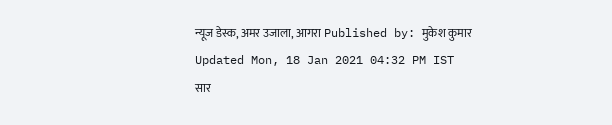न्यूज डेस्क, अमर उजाला, आगरा Published by: मुकेश कुमार Updated Mon, 18 Jan 2021 04:32 PM IST
सार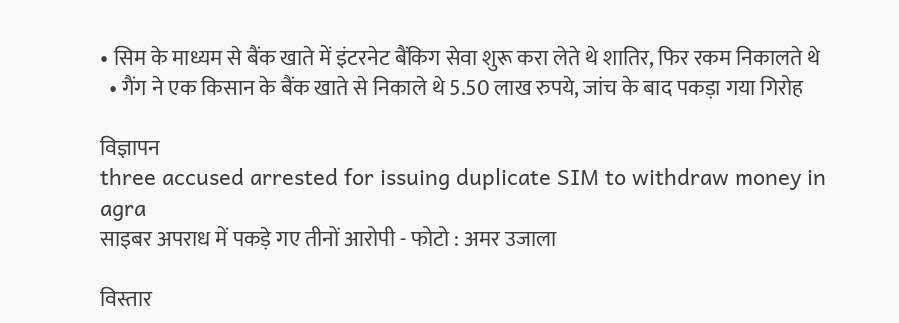• सिम के माध्यम से बैंक खाते में इंटरनेट बैंकिग सेवा शुरू करा लेते थे शातिर, फिर रकम निकालते थे
  • गैंग ने एक किसान के बैंक खाते से निकाले थे 5.50 लाख रुपये, जांच के बाद पकड़ा गया गिरोह

विज्ञापन
three accused arrested for issuing duplicate SIM to withdraw money in agra
साइबर अपराध में पकड़े गए तीनों आरोपी - फोटो : अमर उजाला

विस्तार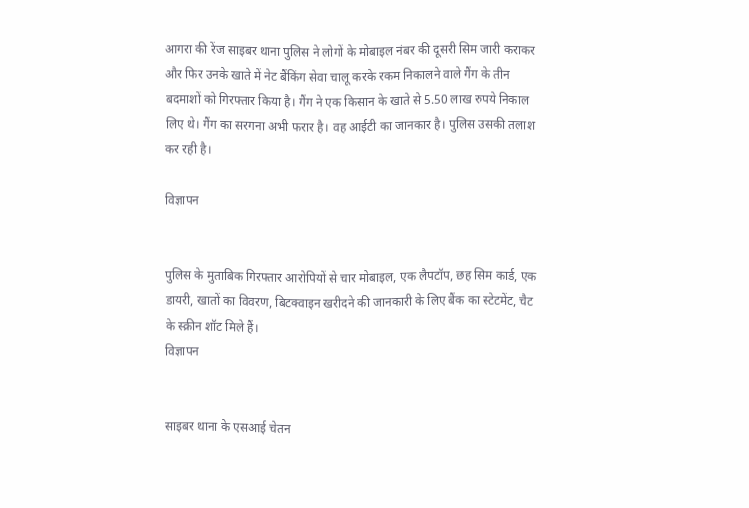आगरा की रेंज साइबर थाना पुलिस ने लोगों के मोबाइल नंबर की दूसरी सिम जारी कराकर और फिर उनके खाते में नेट बैंकिंग सेवा चालू करके रकम निकालने वाले गैंग के तीन बदमाशों को गिरफ्तार किया है। गैंग ने एक किसान के खाते से 5.50 लाख रुपये निकाल लिए थे। गैंग का सरगना अभी फरार है। वह आईटी का जानकार है। पुलिस उसकी तलाश कर रही है।

विज्ञापन


पुलिस के मुताबिक गिरफ्तार आरोपियों से चार मोबाइल, एक लैपटॉप, छह सिम कार्ड, एक डायरी, खातों का विवरण, बिटक्वाइन खरीदने की जानकारी के लिए बैंक का स्टेटमेंट, चैट के स्क्रीन शॉट मिले हैं।
विज्ञापन


साइबर थाना के एसआई चेतन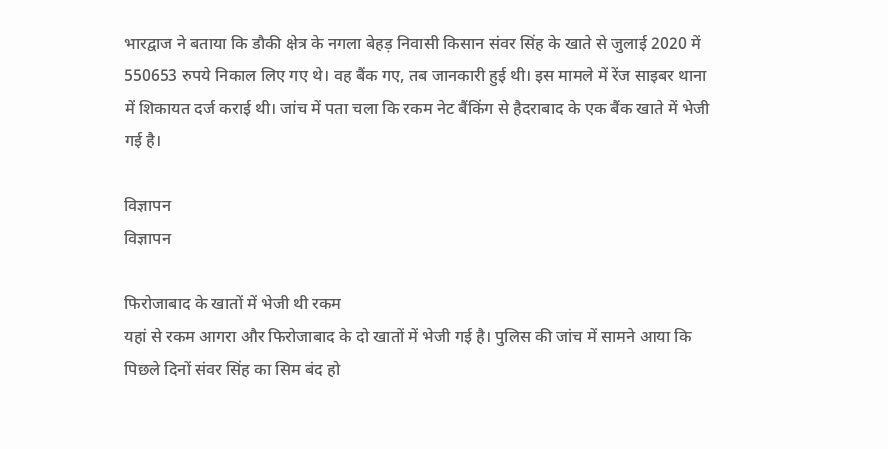भारद्वाज ने बताया कि डौकी क्षेत्र के नगला बेहड़ निवासी किसान संवर सिंह के खाते से जुलाई 2020 में 550653 रुपये निकाल लिए गए थे। वह बैंक गए, तब जानकारी हुई थी। इस मामले में रेंज साइबर थाना में शिकायत दर्ज कराई थी। जांच में पता चला कि रकम नेट बैंकिंग से हैदराबाद के एक बैंक खाते में भेजी गई है।

विज्ञापन
विज्ञापन

फिरोजाबाद के खातों में भेजी थी रकम
यहां से रकम आगरा और फिरोजाबाद के दो खातों में भेजी गई है। पुलिस की जांच में सामने आया कि पिछले दिनों संवर सिंह का सिम बंद हो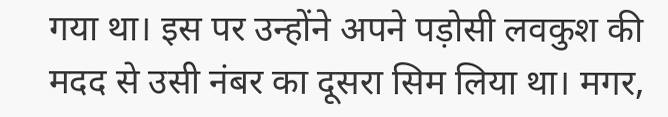गया था। इस पर उन्होंने अपने पड़ोसी लवकुश की मदद से उसी नंबर का दूसरा सिम लिया था। मगर,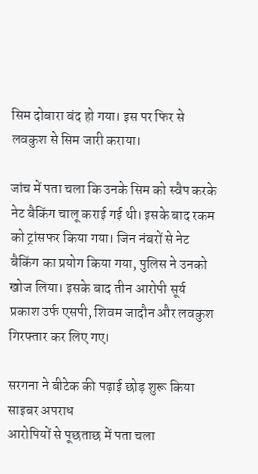सिम दोबारा बंद हो गया। इस पर फिर से लवकुश से सिम जारी कराया।

जांच में पता चला कि उनके सिम को स्वैप करके नेट बैकिंग चालू कराई गई थी। इसके बाद रकम को ट्रांसफर किया गया। जिन नंबरों से नेट बैकिंग का प्रयोग किया गया, पुलिस ने उनको खोज लिया। इसके बाद तीन आरोपी सूर्य प्रकाश उर्फ एसपी, शिवम जादौन और लवकुश गिरफ्तार कर लिए गए।

सरगना ने बीटेक की पढ़ाई छोड़ शुरू किया साइबर अपराध
आरोपियों से पूछताछ में पता चला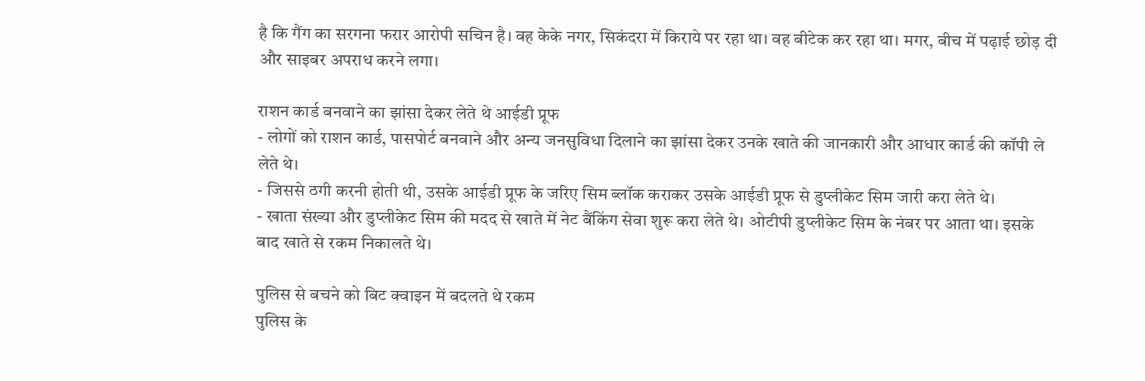है कि गैंग का सरगना फरार आरोपी सचिन है। वह केके नगर, सिकंदरा में किराये पर रहा था। वह बीटेक कर रहा था। मगर, बीच में पढ़ाई छोड़ दी और साइबर अपराध करने लगा।

राशन कार्ड बनवाने का झांसा देकर लेते थे आईडी प्रूफ
- लोगों को राशन कार्ड, पासपोर्ट बनवाने और अन्य जनसुविधा दिलाने का झांसा देकर उनके खाते की जानकारी और आधार कार्ड की कॉपी ले लेते थे।
- जिससे ठगी करनी होती थी, उसके आईडी प्रूफ के जरिए सिम ब्लॉक कराकर उसके आईडी प्रूफ से डुप्लीकेट सिम जारी करा लेते थे।
- खाता संख्या और डुप्लीकेट सिम की मदद से खाते में नेट बैंकिंग सेवा शुरू करा लेते थे। ओटीपी डुप्लीकेट सिम के नंबर पर आता था। इसके बाद खाते से रकम निकालते थे।

पुलिस से बचने को बिट क्वाइन में बदलते थे रकम
पुलिस के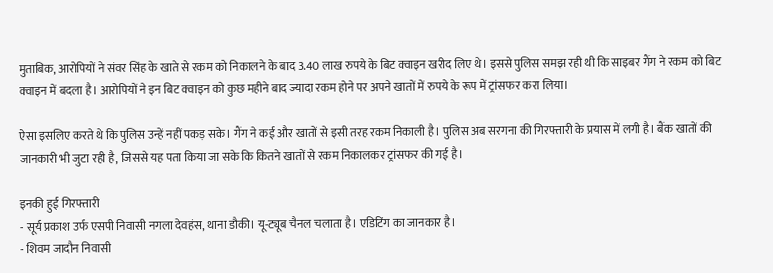मुताबिक, आरोपियों ने संवर सिंह के खाते से रकम को निकालने के बाद 3.40 लाख रुपये के बिट क्वाइन खरीद लिए थे। इससे पुलिस समझ रही थी कि साइबर गैंग ने रकम को बिट क्वाइन में बदला है। आरोपियों ने इन बिट क्वाइन को कुछ महीने बाद ज्यादा रकम होने पर अपने खातों में रुपये के रूप में ट्रांसफर करा लिया।

ऐसा इसलिए करते थे कि पुलिस उन्हें नहीं पकड़ सके। गैंग ने कई और खातों से इसी तरह रकम निकाली है। पुलिस अब सरगना की गिरफ्तारी के प्रयास में लगी है। बैंक खातों की जानकारी भी जुटा रही है, जिससे यह पता किया जा सके कि कितने खातों से रकम निकालकर ट्रांसफर की गई है।

इनकी हुई गिरफ्तारी
- सूर्य प्रकाश उर्फ एसपी निवासी नगला देवहंस, थाना डौकी। यू-ट्यूब चैनल चलाता है। एडिटिंग का जानकार है।
- शिवम जादौन निवासी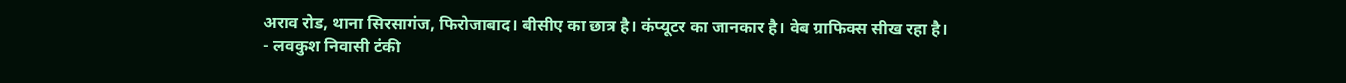अराव रोड, थाना सिरसागंज, फिरोजाबाद। बीसीए का छात्र है। कंप्यूटर का जानकार है। वेब ग्राफिक्स सीख रहा है।
- लवकुश निवासी टंकी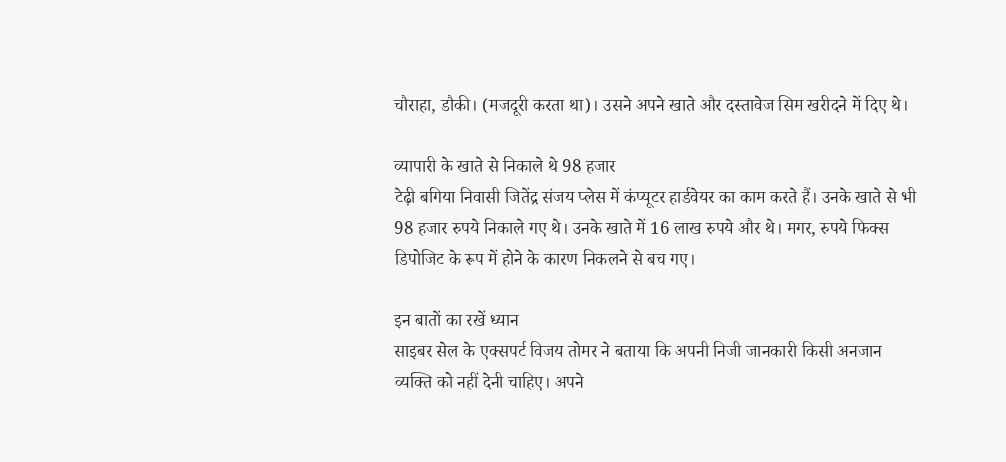चौराहा, डौकी। (मजदूरी करता था)। उसने अपने खाते और दस्तावेज सिम खरीदने में दिए थे।

व्यापारी के खाते से निकाले थे 98 हजार
टेढ़ी बगिया निवासी जितेंद्र संजय प्लेस में कंप्यूटर हार्डवेयर का काम करते हैं। उनके खाते से भी 98 हजार रुपये निकाले गए थे। उनके खाते में 16 लाख रुपये और थे। मगर, रुपये फिक्स डिपोजिट के रूप में होने के कारण निकलने से बच गए।

इन बातों का रखें ध्यान
साइबर सेल के एक्सपर्ट विजय तोमर ने बताया कि अपनी निजी जानकारी किसी अनजान व्यक्ति को नहीं देनी चाहिए। अपने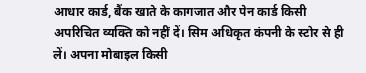आधार कार्ड, बैंक खाते के कागजात और पेन कार्ड किसी अपरिचित व्यक्ति को नहीं दें। सिम अधिकृत कंपनी के स्टोर से ही लें। अपना मोबाइल किसी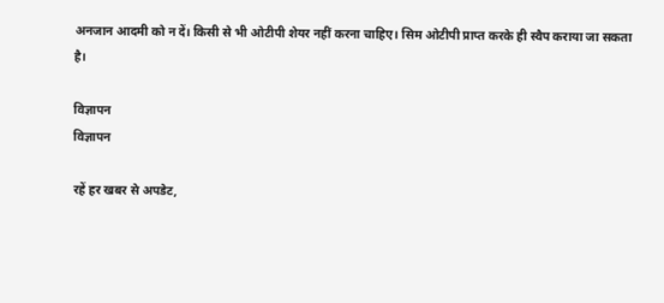अनजान आदमी को न दें। किसी से भी ओटीपी शेयर नहीं करना चाहिए। सिम ओटीपी प्राप्त करके ही स्वैप कराया जा सकता है।

विज्ञापन
विज्ञापन

रहें हर खबर से अपडेट,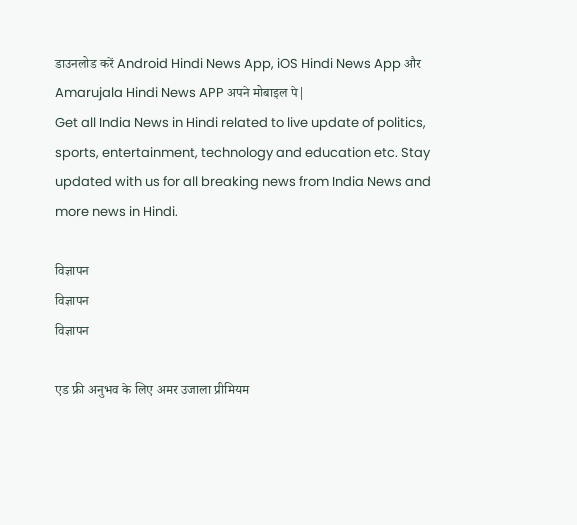डाउनलोड करें Android Hindi News App, iOS Hindi News App और Amarujala Hindi News APP अपने मोबाइल पे|
Get all India News in Hindi related to live update of politics, sports, entertainment, technology and education etc. Stay updated with us for all breaking news from India News and more news in Hindi.

विज्ञापन
विज्ञापन
विज्ञापन

एड फ्री अनुभव के लिए अमर उजाला प्रीमियम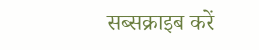सब्सक्राइब करें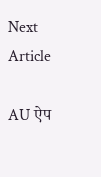Next Article

AU ऐप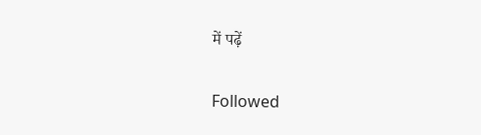में पढ़ें

Followed